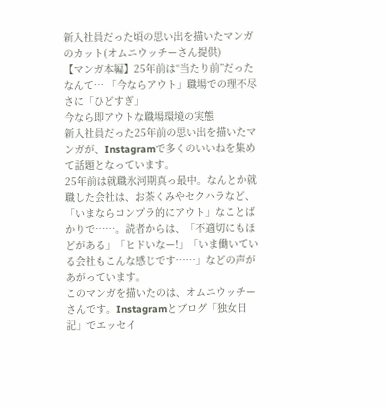新入社員だった頃の思い出を描いたマンガのカット(オムニウッチーさん提供)
【マンガ本編】25年前は“当たり前”だったなんて… 「今ならアウト」職場での理不尽さに「ひどすぎ」
今なら即アウトな職場環境の実態
新入社員だった25年前の思い出を描いたマンガが、Instagramで多くのいいねを集めて話題となっています。
25年前は就職氷河期真っ最中。なんとか就職した会社は、お茶くみやセクハラなど、「いまならコンプラ的にアウト」なことばかりで……。読者からは、「不適切にもほどがある」「ヒドいなー!」「いま働いている会社もこんな感じです……」などの声があがっています。
このマンガを描いたのは、オムニウッチーさんです。Instagramとブログ「独女日記」でエッセイ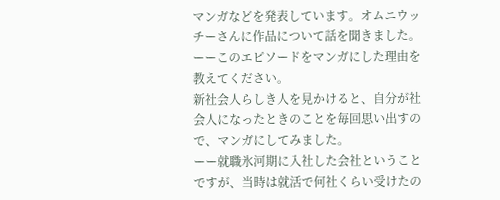マンガなどを発表しています。オムニウッチーさんに作品について話を聞きました。
ーーこのエピソードをマンガにした理由を教えてください。
新社会人らしき人を見かけると、自分が社会人になったときのことを毎回思い出すので、マンガにしてみました。
ーー就職氷河期に入社した会社ということですが、当時は就活で何社くらい受けたの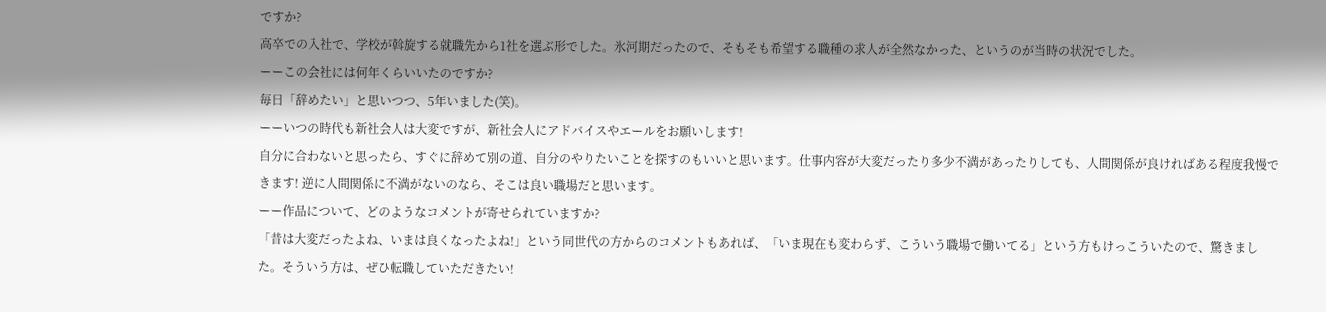ですか?
高卒での入社で、学校が斡旋する就職先から1社を選ぶ形でした。氷河期だったので、そもそも希望する職種の求人が全然なかった、というのが当時の状況でした。
ーーこの会社には何年くらいいたのですか?
毎日「辞めたい」と思いつつ、5年いました(笑)。
ーーいつの時代も新社会人は大変ですが、新社会人にアドバイスやエールをお願いします!
自分に合わないと思ったら、すぐに辞めて別の道、自分のやりたいことを探すのもいいと思います。仕事内容が大変だったり多少不満があったりしても、人間関係が良ければある程度我慢できます! 逆に人間関係に不満がないのなら、そこは良い職場だと思います。
ーー作品について、どのようなコメントが寄せられていますか?
「昔は大変だったよね、いまは良くなったよね!」という同世代の方からのコメントもあれば、「いま現在も変わらず、こういう職場で働いてる」という方もけっこういたので、驚きました。そういう方は、ぜひ転職していただきたい!